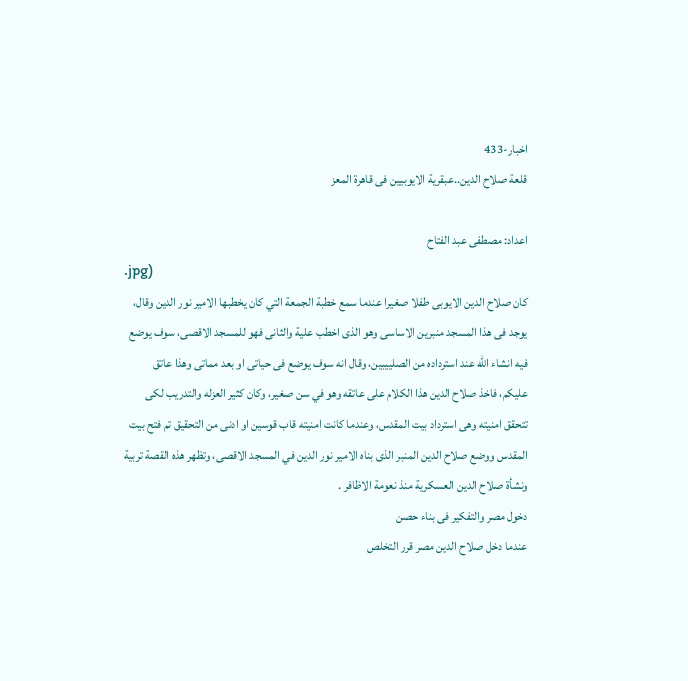اخبار-433
قلعة صلاح الدين..عبقرية الايوبيين فى قاهرة المعز

اعداد: مصطفى عبد الفتاح
.jpg)
كان صلاح الدين الايوبى طفلا صغيرا عندما سمع خطبة الجمعة التي كان يخطبها الامير نور الدين وقال، يوجد فى هذا المسجد منبرين الاساسى وهو الذى اخطب علية والثانى فهو للمسجد الاقصى، سوف يوضع فيه انشاء الله عند استرداده من الصلييبين، وقال انه سوف يوضع فى حياتى او بعد مماتى وهذا عاتق عليكم، فاخذ صلاح الدين هذا الكلام على عاتقه وهو في سن صغير، وكان كثير العزله والتدريب لكى تتحقق امنيته وهى استرداد بيت المقدس، وعندما كانت امنيته قاب قوسين او ادنى من التحقيق تم فتح بيت المقدس ووضع صلاح الدين المنبر الذى بناه الامير نور الدين في المسجد الاقصى، وتظهر هذه القصة تربية ونشأة صلاح الدين العسكرية منذ نعومة الاظافر .
دخول مصر والتفكير فى بناء حصن
عندما دخل صلاح الدين مصر قرر التخلص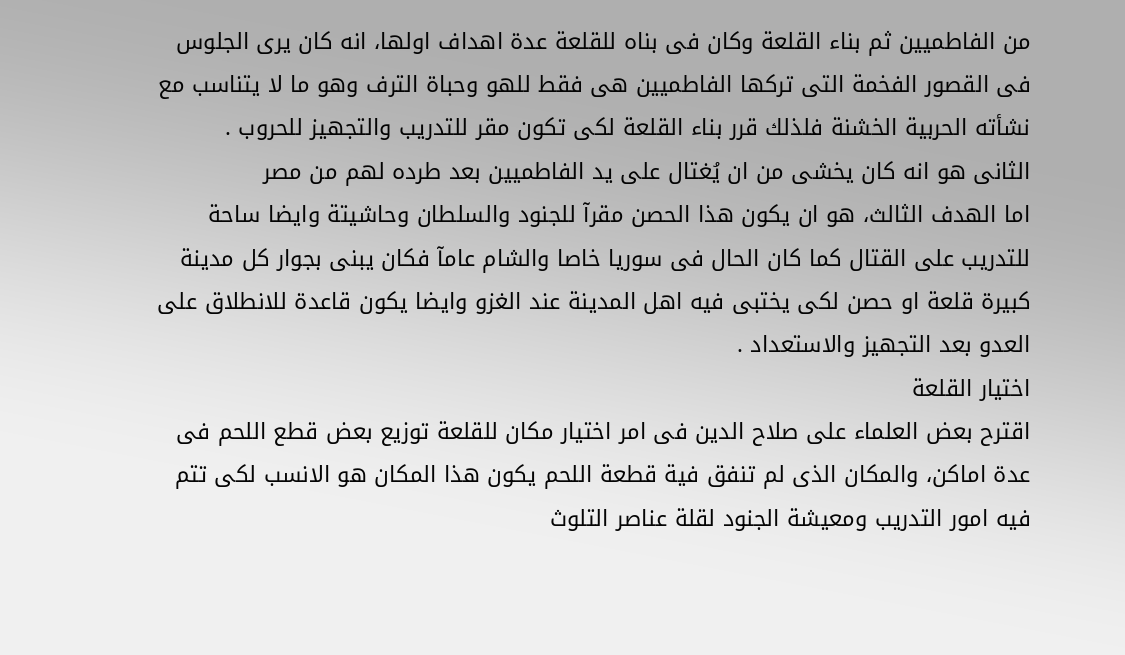من الفاطميين ثم بناء القلعة وكان فى بناه للقلعة عدة اهداف اولها، انه كان يرى الجلوس فى القصور الفخمة التى تركها الفاطميين هى فقط للهو وحباة الترف وهو ما لا يتناسب مع نشأته الحربية الخشنة فلذلك قرر بناء القلعة لكى تكون مقر للتدريب والتجهيز للحروب .
الثانى هو انه كان يخشى من ان يُغتال على يد الفاطميين بعد طرده لهم من مصر
اما الهدف الثالث، هو ان يكون هذا الحصن مقرآ للجنود والسلطان وحاشيتة وايضا ساحة للتدريب على القتال كما كان الحال فى سوريا خاصا والشام عامآ فكان يبنى بجوار كل مدينة كبيرة قلعة او حصن لكى يختبى فيه اهل المدينة عند الغزو وايضا يكون قاعدة للانطلاق على العدو بعد التجهيز والاستعداد .
اختيار القلعة
اقترح بعض العلماء على صلاح الدين فى امر اختيار مكان للقلعة توزيع بعض قطع اللحم فى عدة اماكن، والمكان الذى لم تنفق فية قطعة اللحم يكون هذا المكان هو الانسب لكى تتم فيه امور التدريب ومعيشة الجنود لقلة عناصر التلوث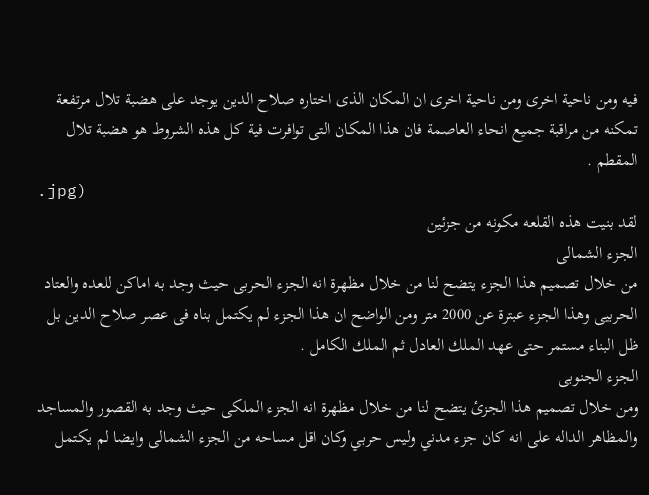فيه ومن ناحية اخرى ومن ناحية اخرى ان المكان الذى اختاره صلاح الدين يوجد على هضبة تلال مرتفعة تمكنه من مراقبة جميع انحاء العاصمة فان هذا المكان التى توافرت فية كل هذه الشروط هو هضبة تلال المقطم .
.jpg)
لقد بنيت هذه القلعه مكونه من جزئين
الجزء الشمالى
من خلال تصميم هذا الجزء يتضح لنا من خلال مظهرة انه الجزء الحربى حيث وجد به اماكن للعده والعتاد الحربيى وهذا الجزء عبترة عن 2000 متر ومن الواضح ان هذا الجزء لم يكتمل بناه فى عصر صلاح الدين بل ظل البناء مستمر حتى عهد الملك العادل ثم الملك الكامل .
الجزء الجنوبى
ومن خلال تصميم هذا الجزئ يتضح لنا من خلال مظهرة انه الجزء الملكى حيث وجد به القصور والمساجد والمظاهر الداله على انه كان جزء مدني وليس حربي وكان اقل مساحه من الجزء الشمالى وايضا لم يكتمل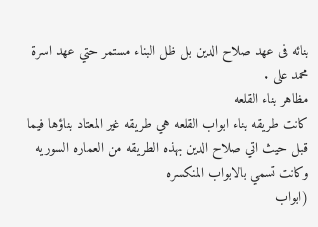بنائه فى عهد صلاح الدين بل ظل البناء مستمر حتي عهد اسرة محمد على .
مظاهر بناء القلعه
كانت طريقه بناء ابواب القلعه هي طريقه غير المعتاد بناؤها فيما قبل حيث اتي صلاح الدين بهذه الطريقه من العماره السوريه وكانت تسمي بالابواب المنكسره
(ابواب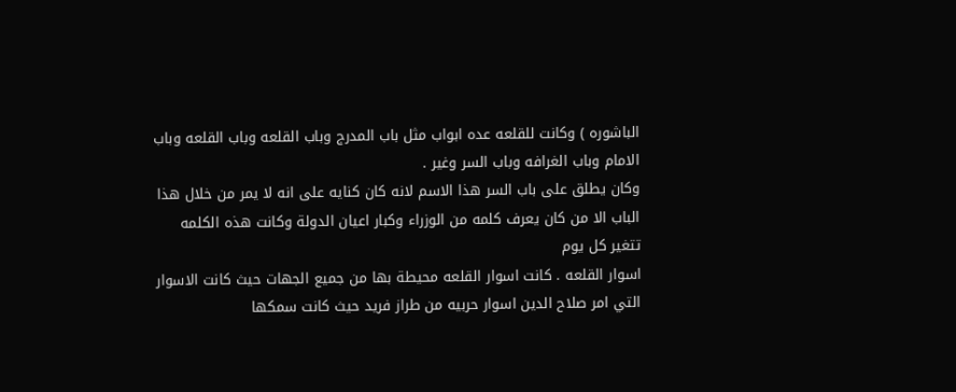الباشوره ) وكانت للقلعه عده ابواب مثل باب المدرج وباب القلعه وباب القلعه وباب الامام وباب الغرافه وباب السر وغير .
وكان يطلق على باب السر هذا الاسم لانه كان كنايه على انه لا يمر من خلال هذا الباب الا من كان يعرف كلمه من الوزراء وكبار اعيان الدولة وكانت هذه الكلمه تتغير كل يوم
اسوار القلعه . كانت اسوار القلعه محيطة بها من جميع الجهات حيث كانت الاسوار التي امر صلاح الدين اسوار حربيه من طراز فريد حيث كانت سمكها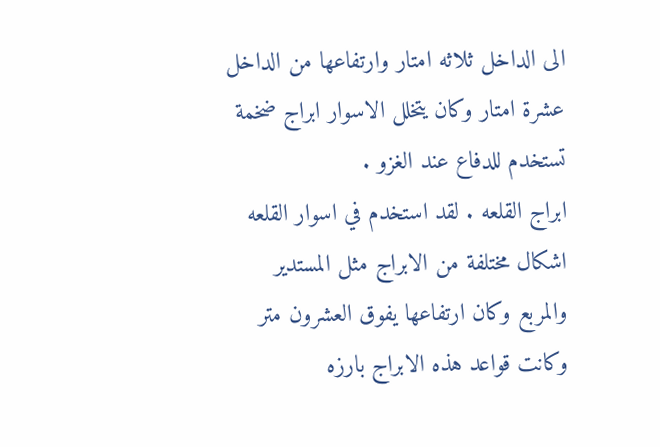الى الداخل ثلاثه امتار وارتفاعها من الداخل عشرة امتار وكان يتخلل الاسوار ابراج ضخمة تستخدم للدفاع عند الغزو .
ابراج القلعه . لقد استخدم في اسوار القلعه اشكال مختلفة من الابراج مثل المستدير والمربع وكان ارتفاعها يفوق العشرون متر وكانت قواعد هذه الابراج بارزه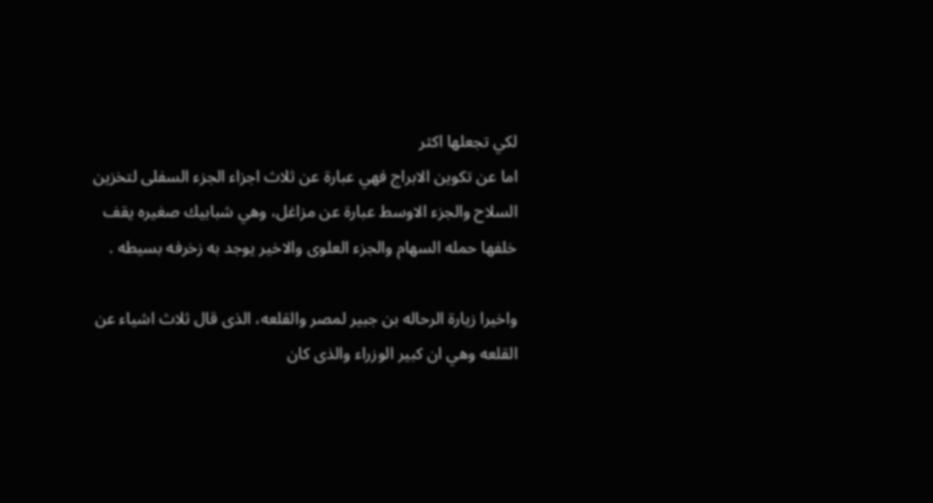لكي تجعلها اكثر
اما عن تكوين الابراج فهي عبارة عن ثلاث اجزاء الجزء السفلى لتخزين السلاح والجزء الاوسط عبارة عن مزاغل، وهي شبابيك صغيره يقف خلفها حمله السهام والجزء العلوى والاخير يوجد به زخرفه بسيطه .

واخيرا زيارة الرحاله بن جبير لمصر والقلعه، الذى قال ثلاث اشياء عن القلعه وهي ان كبير الوزراء والذى كان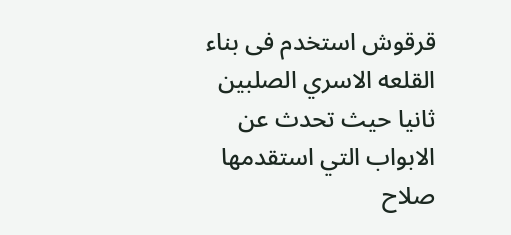قرقوش استخدم فى بناء القلعه الاسري الصلبين
ثانيا حيث تحدث عن الابواب التي استقدمها صلاح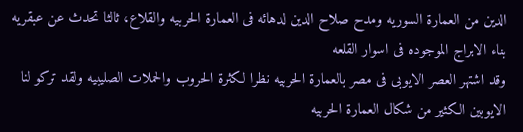الدين من العمارة السوريه ومدح صلاح الدين لدهائه فى العمارة الحربيه والقلاع، ثالثا تحدث عن عبقريه بناء الابراج الموجوده فى اسوار القلعه
وقد اشتهر العصر الايوبى فى مصر بالعمارة الحربيه نظرا لكثرة الحروب والحملات الصليبيه ولقد تركو لنا الايوبين الكثير من شكال العمارة الحربيه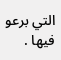التي برعو فيها .